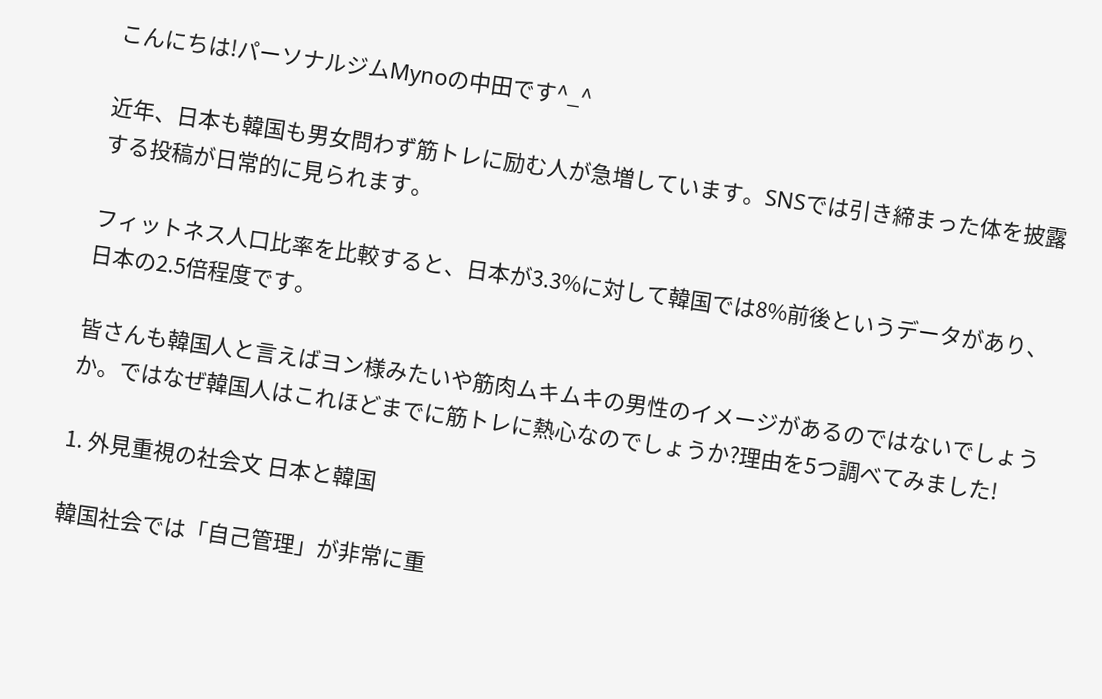こんにちは!パーソナルジムMynoの中田です^_^

近年、日本も韓国も男女問わず筋トレに励む人が急増しています。SNSでは引き締まった体を披露する投稿が日常的に見られます。

フィットネス人口比率を比較すると、日本が3.3%に対して韓国では8%前後というデータがあり、日本の2.5倍程度です。

皆さんも韓国人と言えばヨン様みたいや筋肉ムキムキの男性のイメージがあるのではないでしょうか。ではなぜ韓国人はこれほどまでに筋トレに熱心なのでしょうか?理由を5つ調べてみました!

1. 外見重視の社会文 日本と韓国

韓国社会では「自己管理」が非常に重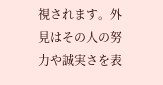視されます。外見はその人の努力や誠実さを表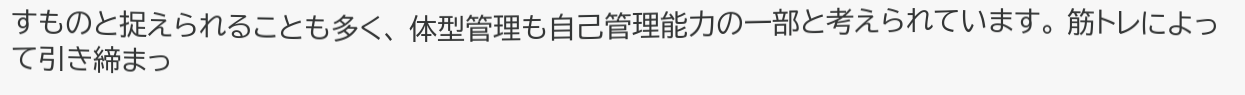すものと捉えられることも多く、 体型管理も自己管理能力の一部と考えられています。 筋トレによって引き締まっ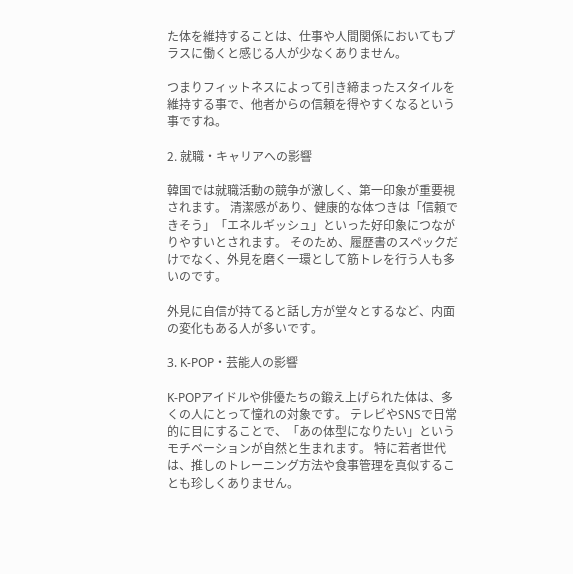た体を維持することは、仕事や人間関係においてもプラスに働くと感じる人が少なくありません。

つまりフィットネスによって引き締まったスタイルを維持する事で、他者からの信頼を得やすくなるという事ですね。

2. 就職・キャリアへの影響

韓国では就職活動の競争が激しく、第一印象が重要視されます。 清潔感があり、健康的な体つきは「信頼できそう」「エネルギッシュ」といった好印象につながりやすいとされます。 そのため、履歴書のスペックだけでなく、外見を磨く一環として筋トレを行う人も多いのです。

外見に自信が持てると話し方が堂々とするなど、内面の変化もある人が多いです。

3. K-POP・芸能人の影響

K-POPアイドルや俳優たちの鍛え上げられた体は、多くの人にとって憧れの対象です。 テレビやSNSで日常的に目にすることで、「あの体型になりたい」というモチベーションが自然と生まれます。 特に若者世代は、推しのトレーニング方法や食事管理を真似することも珍しくありません。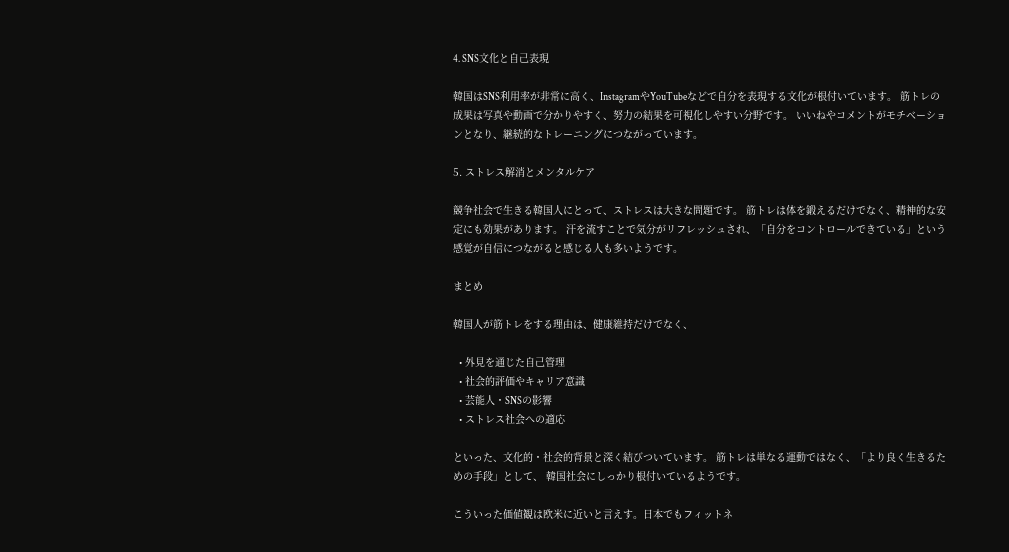4. SNS文化と自己表現

韓国はSNS利用率が非常に高く、InstagramやYouTubeなどで自分を表現する文化が根付いています。 筋トレの成果は写真や動画で分かりやすく、努力の結果を可視化しやすい分野です。 いいねやコメントがモチベーションとなり、継続的なトレーニングにつながっています。

5. ストレス解消とメンタルケア

競争社会で生きる韓国人にとって、ストレスは大きな問題です。 筋トレは体を鍛えるだけでなく、精神的な安定にも効果があります。 汗を流すことで気分がリフレッシュされ、「自分をコントロールできている」という感覚が自信につながると感じる人も多いようです。

まとめ

韓国人が筋トレをする理由は、健康維持だけでなく、

  • 外見を通じた自己管理
  • 社会的評価やキャリア意識
  • 芸能人・SNSの影響
  • ストレス社会への適応

といった、文化的・社会的背景と深く結びついています。 筋トレは単なる運動ではなく、「より良く生きるための手段」として、 韓国社会にしっかり根付いているようです。

こういった価値観は欧米に近いと言えす。日本でもフィットネ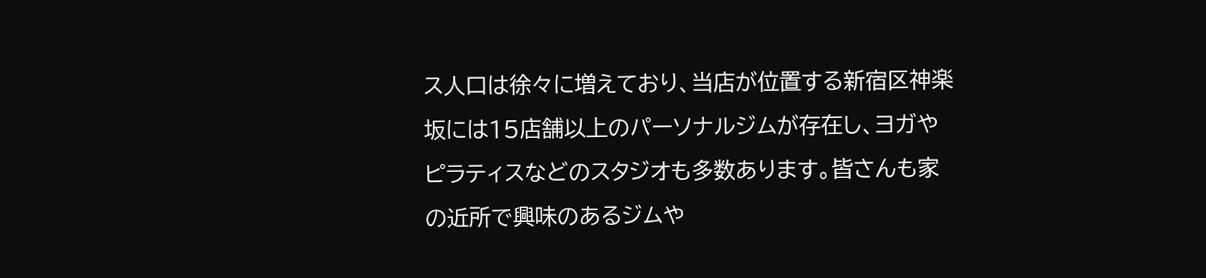ス人口は徐々に増えており、当店が位置する新宿区神楽坂には15店舗以上のパーソナルジムが存在し、ヨガやピラティスなどのスタジオも多数あります。皆さんも家の近所で興味のあるジムや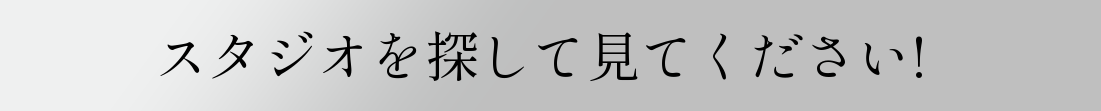スタジオを探して見てください!